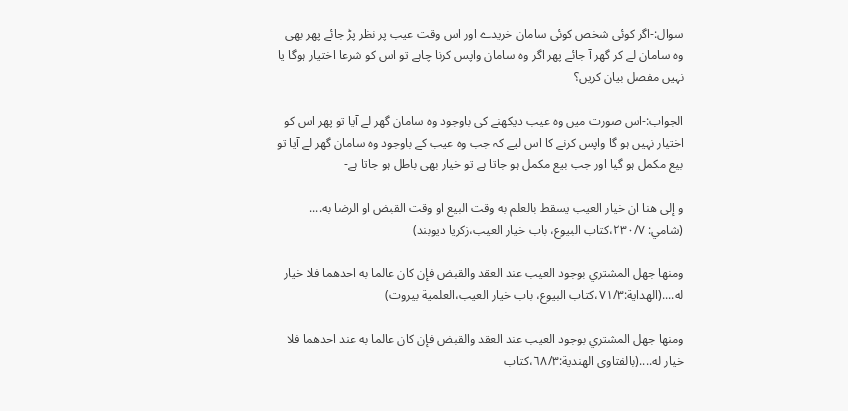سوال:-اگر کوئی شخص کوئی سامان خریدے اور اس وقت عیب پر نظر پڑ جائے پھر بھی وہ سامان لے کر گھر آ جائے پھر اگر وہ سامان واپس کرنا چاہے تو اس کو شرعا اختیار ہوگا یا نہیں مفصل بیان کریں؟

الجواب:-اس صورت میں وہ عیب دیکھنے کی باوجود وہ سامان گھر لے آیا تو پھر اس کو اختیار نہیں ہو گا واپس کرنے کا اس لیے کہ جب وہ عیب کے باوجود وہ سامان گھر لے آیا تو بیع مکمل ہو گیا اور جب بیع مکمل ہو جاتا ہے تو خیار بھی باطل ہو جاتا ہے-

و إلى هنا ان خيار العيب يسقط بالعلم به وقت البيع او وقت القبض او الرضا به.... (شامي: ٢٣٠/٧،كتاب البيوع، باب خيار العيب،زكريا ديوبند)

ومنها جهل المشتري بوجود العيب عند العقد والقبض فإن كان عالما به احدهما فلا خيار له....(الهداية:٧١/٣،كتاب البيوع، باب خيار العيب،العلمية بيروت)

ومنها جهل المشتري بوجود العيب عند العقد والقبض فإن كان عالما به عند احدهما فلا خيار له....(بالفتاوى الهندية:٦٨/٣،كتاب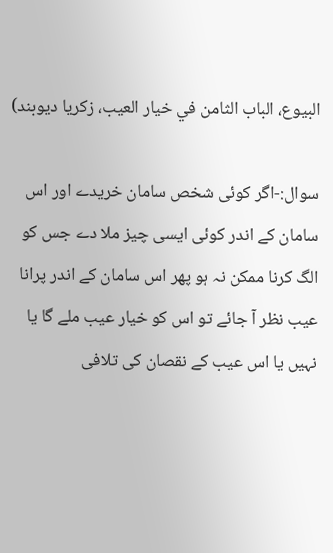البيوع، الباب الثامن في خيار العيب، زكريا ديوبند)

سوال:-اگر کوئی شخص سامان خریدے اور اس سامان کے اندر کوئی ایسی چیز ملا دے جس کو الگ کرنا ممکن نہ ہو پھر اس سامان کے اندر پرانا عیب نظر آ جائے تو اس کو خیار عیب ملے گا یا نہیں یا اس عیب کے نقصان کی تلافی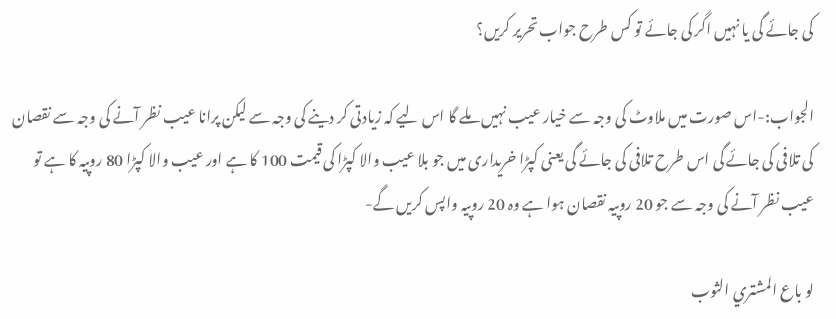کی جائے گی یا نہیں اگر کی جائے تو کس طرح جواب تحریر کریں؟

الجواب:-اس صورت میں ملاوٹ کی وجہ سے خیار عیب نہیں ملے گا اس لیے کہ زیادتی کر دینے کی وجہ سے لیکن پرانا عیب نظر آنے کی وجہ سے نقصان کی تلافی کی جائے گی اس طرح تلافی کی جائے گی یعنی کپڑا خریداری میں جو بلا عیب والا کپڑا کی قیمت 100 کا ہے اور عیب والا کپڑا 80 روپیہ کا ہے تو عیب نظر آنے کی وجہ سے جو 20 روپیہ نقصان ہوا ہے وہ 20 روپیہ واپس کریں گے-

لو باع المشتري الثوب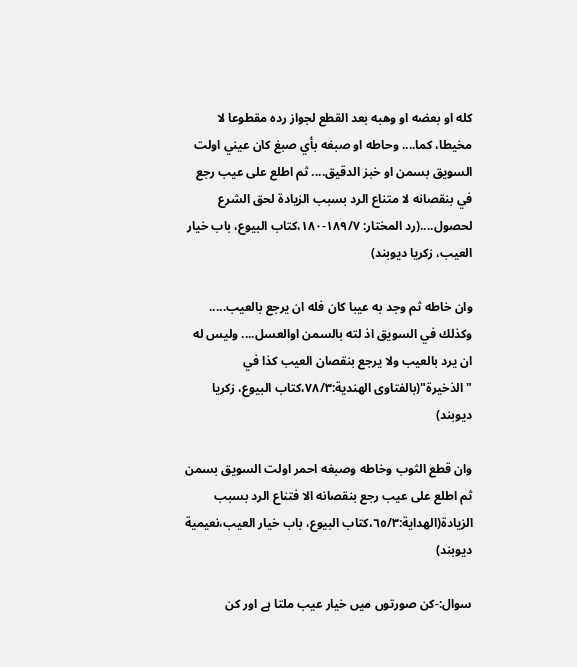كله او بعضه او وهبه بعد القطع لجواز رده مقطوعا لا مخيطا، كما.... وحاطه او صبغه بأي صبغ كان عيني اولت السويق بسمن او خبز الدقيق.... ثم اطلع على عيب رجع في بنقصانه لا متناع الرد بسبب الزيادة لحق الشرع لحصول....(رد المختار: ١٨٩/٧-١٨٠،كتاب البيوع، باب خيار العيب، زكريا ديوبند)

وان خاطه ثم وجد به عيبا كان فله ان يرجع بالعيب..... وكذلك في السويق اذ لته بالسمن اوالعسل.... وليس له ان يرد بالعيب ولا يرجع بنقصان العيب كذا في "الذخيرة"(بالفتاوى الهندية:٧٨/٣،كتاب البيوع، زكريا ديوبند)

وان قطع الثوب وخاطه وصبغه احمر اولت السويق بسمن ثم اطلع على عيب رجع بنقصانه الا فتناع الرد بسبب الزيادة(الهداية:٦٥/٣،كتاب البيوع، باب خيار العيب،نعيمية ديوبند)

سوال:-کن صورتوں میں خیار عیب ملتا ہے اور کن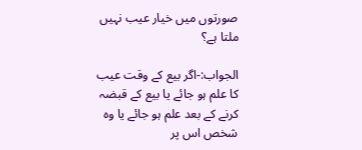صورتوں میں خیار عیب نہیں ملتا ہے؟

الجواب:-اگر بیع کے وقت عیب کا علم ہو جائے یا بیع کے قبضہ کرنے کے بعد علم ہو جائے یا وہ شخص اس پر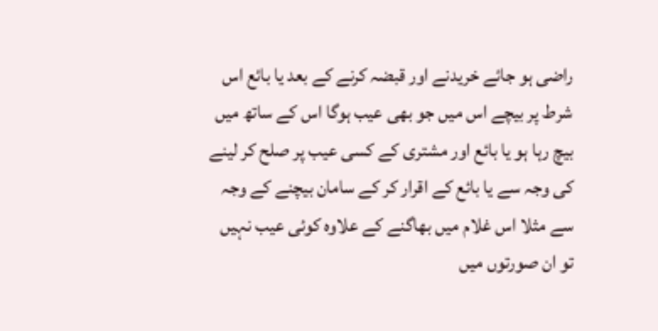راضی ہو جائے خریدنے اور قبضہ کرنے کے بعد یا بائع اس شرط پر بیچے اس میں جو بھی عیب ہوگا اس کے ساتھ میں بیچ رہا ہو یا بائع اور مشتری کے کسی عیب پر صلح کر لینے کی وجہ سے یا بائع کے اقرار کر کے سامان بیچنے کے وجہ سے مثلا اس غلام میں بھاگنے کے علاوہ کوئی عیب نہیں تو ان صورتوں میں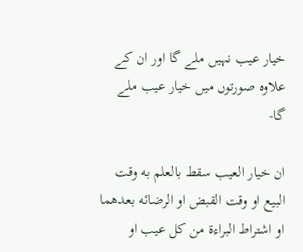خیار عیب نہیں ملے گا اور ان کے علاوہ صورتوں میں خیار عیب ملے گا-

ان خيار العيب سقط بالعلم به وقت البيع او وقت القبض او الرضائه بعدهما او اشتراط البراءة من كل عيب او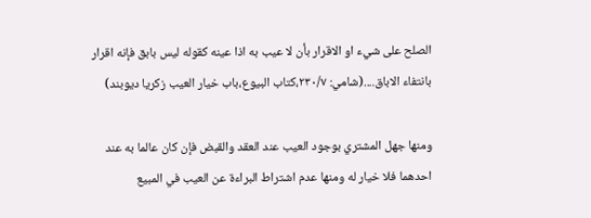الصلح على شيء او الاقرار بأن لا عيب به اذا عينه كقوله ليس بابق فإنه اقرار بانتفاء الاباق....(شامي: ٢٣٠/٧،كتاب البيوع،باب خيار العيب زكريا ديوبند)

ومنها جهل المشتري بوجود العيب عند العقد والقبض فإن كان عالما به عند احدهما فلا خيار له ومنها عدم اشتراط البراءة عن العيب في المبيع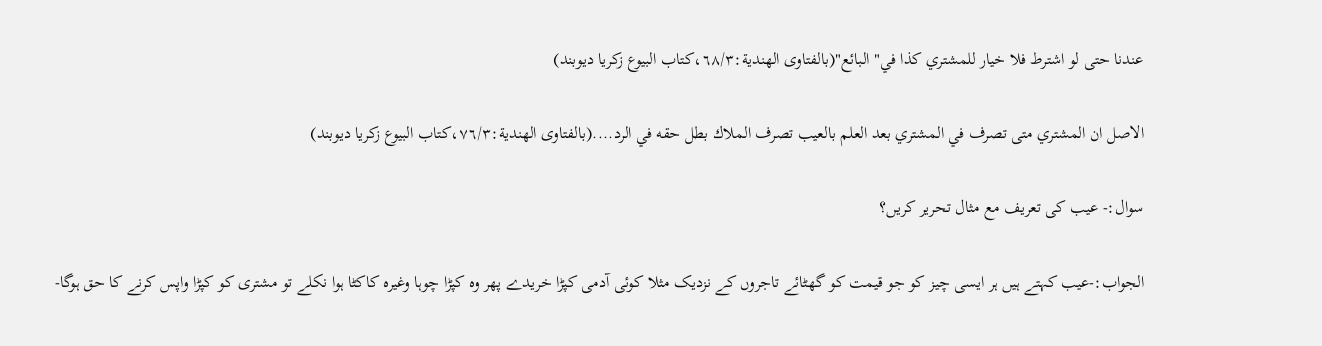عندنا حتى لو اشترط فلا خيار للمشتري كذا في" البائع"(بالفتاوى الهندية:٦٨/٣،كتاب البيوع زكريا ديوبند)

الاصل ان المشتري متى تصرف في المشتري بعد العلم بالعيب تصرف الملاك بطل حقه في الرد....(بالفتاوى الهندية:٧٦/٣،كتاب البيوع زكريا ديوبند)

سوال:- عیب کی تعریف مع مثال تحریر کریں؟

الجواب:-عیب کہتے ہیں ہر ایسی چیز کو جو قیمت کو گھٹائے تاجروں کے نزدیک مثلا کوئی آدمی کپڑا خریدے پھر وہ کپڑا چوہا وغیرہ کاکٹا ہوا نکلے تو مشتری کو کپڑا واپس کرنے کا حق ہوگا-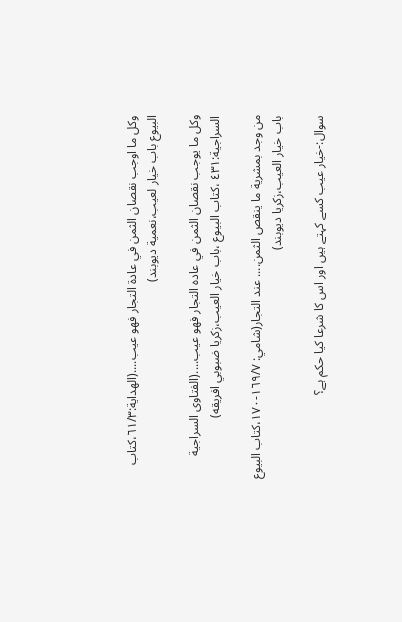وکل ما اوجب نقصان الثمن في عادة التجار فهو عيب....(الهداية:٦١/٣،كتاب البيوع باب خيار لعيب،نعمية ديوبند)

وكل ما يوجب نقصان الثمن في عاده التجار فهو عيب....(الفتاوى السراجية السراجية:٤٣١ ،كتاب البيوع ،باب خيار العيب،زكريا ضبوبي افريقه)

من وجد بمشرية ما ينقص الثمن.... عند التجار(شامي: ١٦٩/٧-١٧٠،كتاب البيوع باب خيار العيب،زكريا ديوبند)

سوال:-خیار عیب کسے کہتے ہیں اور اس کا شرعا کیا حکم ہے؟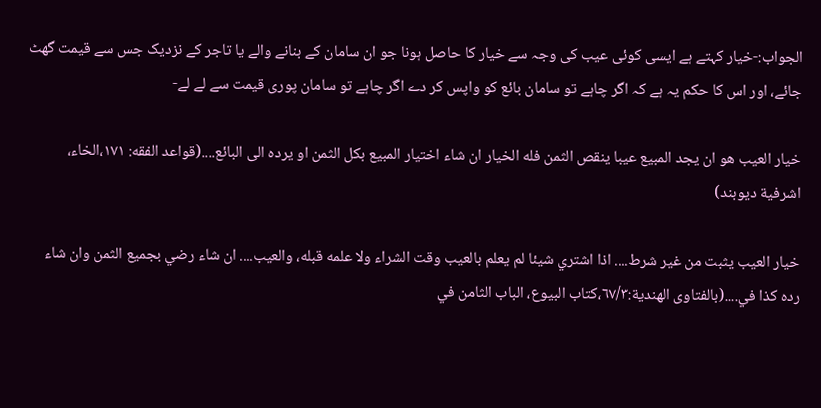الجواب:-خیار کہتے ہے ایسی کوئی عیب کی وجہ سے خیار کا حاصل ہونا جو ان سامان کے بنانے والے یا تاجر کے نزدیک جس سے قیمت گھٹ جائے، اور اس کا حکم یہ ہے کہ اگر چاہے تو سامان بائع کو واپس کر دے اگر چاہے تو سامان پوری قیمت سے لے لے-

خيار العيب هو ان يجد المبيع عيبا ينقص الثمن فله الخيار ان شاء اختيار المبيع بكل الثمن او يرده الى البائع....(قواعد الفقه: ١٧١،الخاء، اشرفية ديوبند)

خيار العيب يثبت من غير شرط.... اذا اشتري شيئا لم يعلم بالعيب وقت الشراء ولا علمه قبله، والعيب.... ان شاء رضي بجميع الثمن وان شاء رده كذا في....(بالفتاوى الهندية:٦٧/٣،كتاب البيوع، الباب الثامن في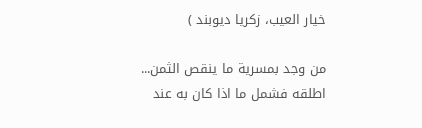خيار العيب، زكريا ديوبند )

من وجد بمسرية ما ينقص الثمن... اطلقه فشمل ما اذا كان به عند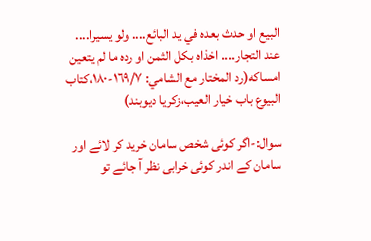البيع او حدث بعده في يد البائع.... ولو يسيرا.... عند التجار.... اخذاه بكل الثمن او رده ما لم يتعين امساكه(رد المختار مع الشامي: ١٦٩/٧-١٨٠،كتاب البيوع باب خيار العيب،زكريا ديوبند)

سوال:-اگر کوئی شخص سامان خرید کر لائے اور سامان کے اندر کوئی خرابی نظر آ جائے تو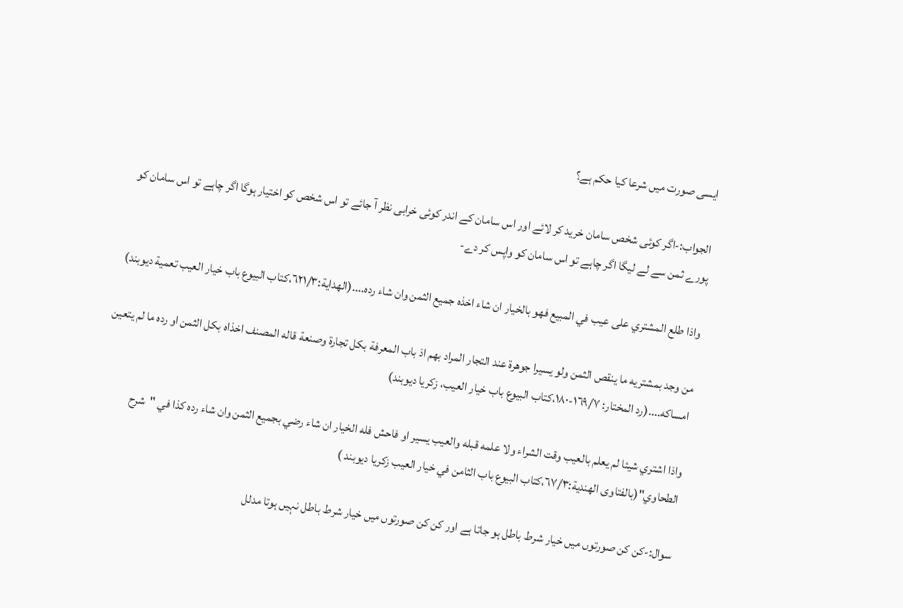ایسی صورت میں شرعا کیا حکم ہے؟

الجواب:-اگر کوئی شخص سامان خرید کر لائے اور اس سامان کے اندر کوئی خرابی نظر آ جائے تو اس شخص کو اختیار ہوگا اگر چاہے تو اس سامان کو پورے ثمن سے لے لیگا اگر چاہے تو اس سامان کو واپس کر دے-

واذا طلع المشتري على عيب في المبيع فهو بالخيار ان شاء اخذه جميع الثمن وان شاء رده....(الهداية:٦٢١/٣،كتاب البيوع باب خيار العيب تعمية ديوبند)

من وجد بمشتريه ما ينقص الثمن ولو يسيرا جوهرة عند التجار المراد بهم اذ باب المعرفة بكل تجارة وصنعة قاله المصنف اخذاه بكل الثمن او رده ما لم يتعين امساكه....(رد المختار: ١٦٩/٧-١٨٠،كتاب البيوع باب خيار العيب، زكريا ديوبند)

واذا اشتري شيئا لم يعلم بالعيب وقت الشراء ولا علمه قبله والعيب يسير او فاحش فله الخيار ان شاء رضي بجميع الثمن وان شاء رده كذا في "شرح الطحاوي"(بالفتاوى الهندية:٦٧/٣،كتاب البيوع باب الثامن في خيار العيب زكريا ديوبند )

سوال:-کن کن صورتوں میں خیار شرط باطل ہو جاتا ہے اور کن کن صورتوں میں خیار شرط باطل نہیں ہوتا مدلل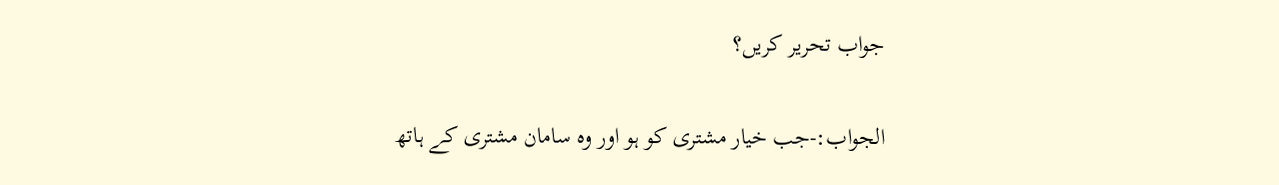جواب تحریر کریں؟

الجواب:-جب خیار مشتری کو ہو اور وہ سامان مشتری کے ہاتھ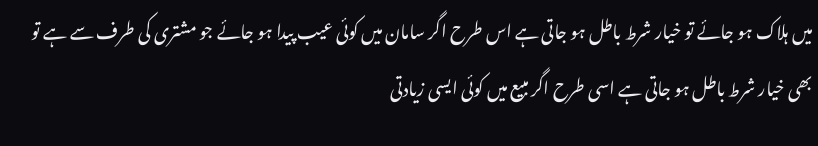میں ہلاک ہو جائے تو خیار شرط باطل ہو جاتی ہے اس طرح اگر سامان میں کوئی عیب پیدا ہو جائے جو مشتری کی طرف سے ہے تو بھی خیار شرط باطل ہو جاتی ہے اسی طرح اگر مبیع میں کوئی ایسی زیادتی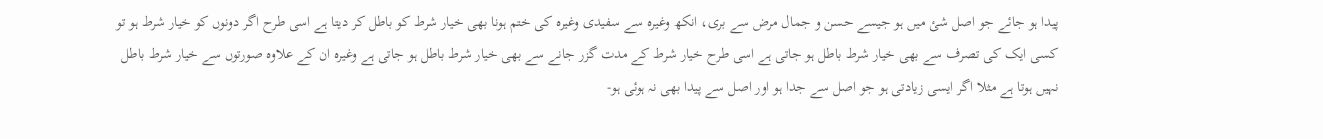پیدا ہو جائے جو اصل شئ میں ہو جیسے حسن و جمال مرض سے بری، انکھ وغیرہ سے سفیدی وغیرہ کی ختم ہونا بھی خیار شرط کو باطل کر دیتا ہے اسی طرح اگر دونوں کو خیار شرط ہو تو کسی ایک کی تصرف سے بھی خیار شرط باطل ہو جاتی ہے اسی طرح خیار شرط کے مدت گزر جانے سے بھی خیار شرط باطل ہو جاتی ہے وغیرہ ان کے علاوہ صورتوں سے خیار شرط باطل نہیں ہوتا ہے مثلا اگر ایسی زیادتی ہو جو اصل سے جدا ہو اور اصل سے پیدا بھی نہ ہوئی ہو-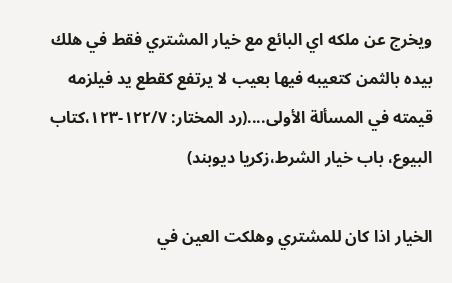ويخرج عن ملكه اي البائع مع خيار المشتري فقط في هلك بيده بالثمن كتعيبه فيها بعيب لا يرتفع كقطع يد فيلزمه قيمته في المسألة الأولى....(رد المختار: ١٢٢/٧-١٢٣،كتاب البيوع، باب خيار الشرط،زكريا ديوبند)

الخيار اذا كان للمشتري وهلكت العين في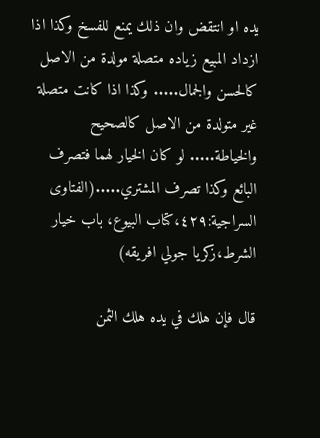يده او انتقض وان ذلك يمنع للفسخ وكذا اذا ازداد المبيع زياده متصلة مولدة من الاصل كالحسن والجمال..... وكذا اذا كانت متصلة غير متولدة من الاصل كالصحيح والخياطة..... لو كان الخيار لهما فتصرف البائع وكذا تصرف المشتري.....(الفتاوى السراجية:٤٢٩،كتاب البيوع، باب خيار الشرط،زكريا جولي افريقه)

قال فإن هلك في يده هلك الثمن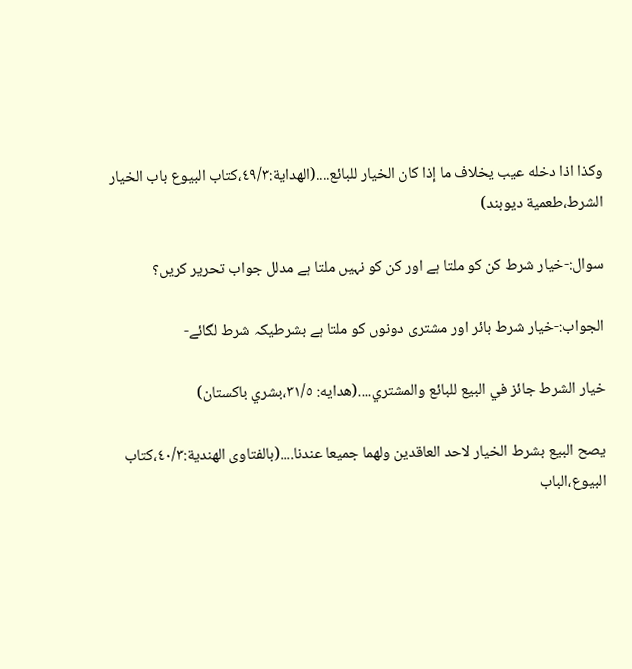وكذا اذا دخله عيب يخلاف ما إذا كان الخيار للبائع....(الهداية:٤٩/٣،كتاب البيوع باب الخيار الشرط،طعمية ديوبند)

سوال:-خیار شرط کن کو ملتا ہے اور کن کو نہیں ملتا ہے مدلل جواب تحریر کریں؟

الجواب:-خیار شرط بائر اور مشتری دونوں کو ملتا ہے بشرطیکہ شرط لگائے-

خيار الشرط جائز في البيع للبائع والمشتري....(هدايه: ٣١/٥،بشري باكستان)

يصح البيع بشرط الخيار لاحد العاقدين ولهما جميعا عندنا....(بالفتاوى الهندية:٤٠/٣،كتاب البيوع،الباب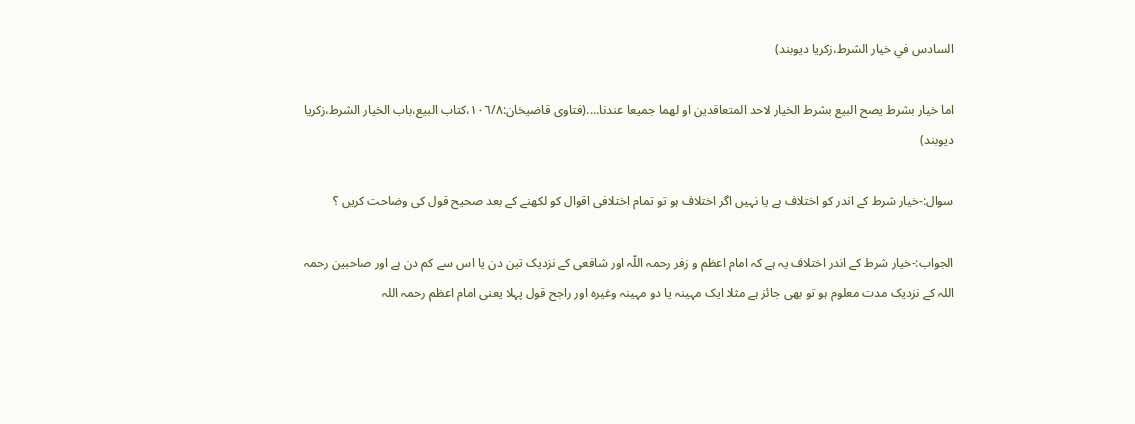السادس في خيار الشرط،زكريا ديوبند)

اما خيار بشرط يصح البيع بشرط الخيار لاحد المتعاقدين او لهما جميعا عندنا....(فتاوى قاضيخان:١٠٦/٨،كتاب البيع،باب الخيار الشرط،زكريا ديوبند)

سوال:-خیار شرط کے اندر کو اختلاف ہے یا نہیں اگر اختلاف ہو تو تمام اختلافی اقوال کو لکھنے کے بعد صحیح قول کی وضاحت کریں ؟

الجواب:-خیار شرط کے اندر اختلاف یہ ہے کہ امام اعظم و زفر رحمہ اللّہ اور شافعی کے نزدیک تین دن یا اس سے کم دن ہے اور صاحبین رحمہ اللہ کے نزدیک مدت معلوم ہو تو بھی جائز ہے مثلا ایک مہینہ یا دو مہینہ وغیرہ اور راجح قول پہلا یعنی امام اعظم رحمہ اللہ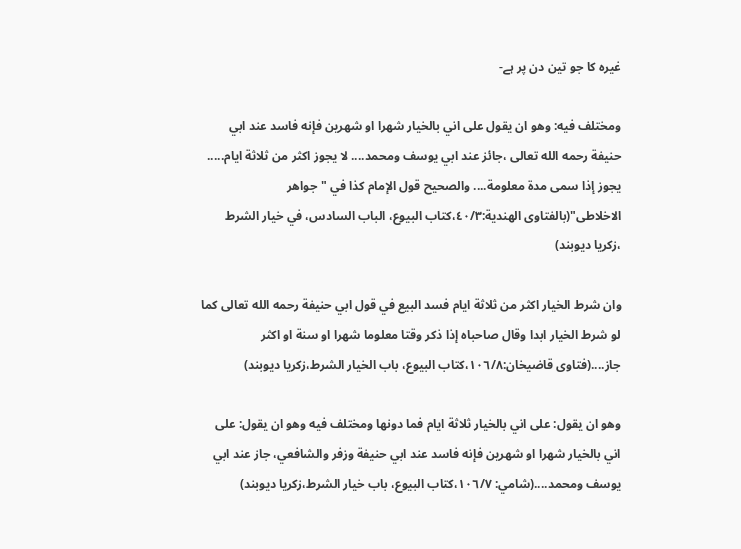غیرہ کا جو تین دن پر ہے-

ومختلف فيه: وهو ان يقول على اني بالخيار شهرا او شهرين فإنه فاسد عند ابي حنيفة رحمه الله تعالى ،جائز عند ابي يوسف ومحمد.... لا يجوز اكثر من ثلاثة ايام..... يجوز إذا سمى مدة معلومة.... والصحيح قول الإمام كذا في "جواهر الاخلاطى"(بالفتاوى الهندية:٤٠/٣،كتاب البيوع، الباب السادس، في خيار الشرط ،زكريا ديوبند)

وان شرط الخيار اكثر من ثلاثة ايام فسد البيع في قول ابي حنيفة رحمه الله تعالى كما لو شرط الخيار ابدا وقال صاحباه إذا ذكر وقتا معلوما شهرا او سنة او اكثر جاز....(فتاوى قاضيخان:١٠٦/٨،كتاب البيوع، باب الخيار الشرط،زكريا ديوبند)

وهو ان يقول: على اني بالخيار ثلاثة ايام فما دونها ومختلف فيه وهو ان يقول: على اني بالخيار شهرا او شهرين فإنه فاسد عند ابي حنيفة وزفر والشافعي، جاز عند ابي يوسف ومحمد....(شامي: ١٠٦/٧،كتاب البيوع، باب خيار الشرط،زكريا ديوبند)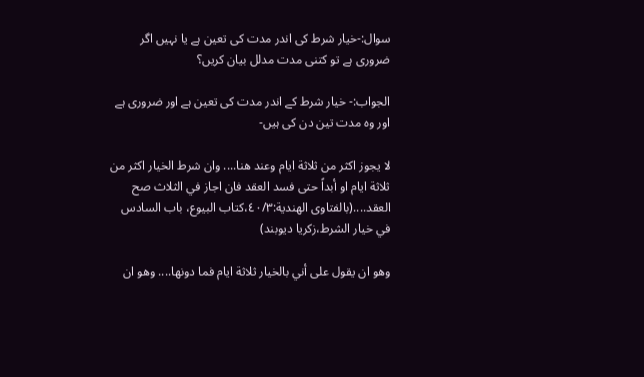سوال:-خیار شرط کی اندر مدت کی تعین ہے یا نہیں اگر ضروری ہے تو کتنی مدت مدلل بیان کریں؟

الجواب:- خیار شرط کے اندر مدت کی تعین ہے اور ضروری ہے اور وہ مدت تین دن کی ہیں-

لا يجوز اكثر من ثلاثة ايام وعند هنا.... وان شرط الخيار اكثر من ثلاثة ايام او أبداً حتى فسد العقد فان اجاز في الثلاث صح العقد....(بالفتاوى الهندية:٤٠/٣،كتاب البيوع، باب السادس في خيار الشرط،زكريا ديوبند)

وهو ان يقول على أني بالخيار ثلاثة ايام فما دونها.... وهو ان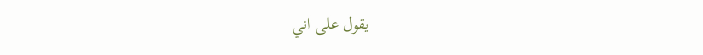يقول على اني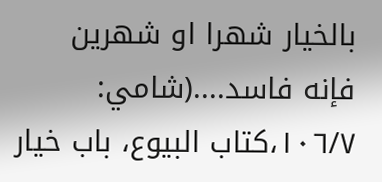بالخيار شهرا او شهرين فإنه فاسد....(شامي: ١٠٦/٧،كتاب البيوع، باب خيار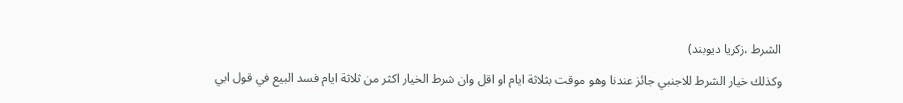الشرط ،زكريا ديوبند)

وكذلك خيار الشرط للاجنبي جائز عندنا وهو موقت بثلاثة ايام او اقل وان شرط الخيار اكثر من ثلاثة ايام فسد البيع في قول ابي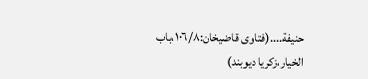حنيفة....(فتاوى قاضيخان:١٠٦/٨،باب الخيار،زكريا ديوبند)